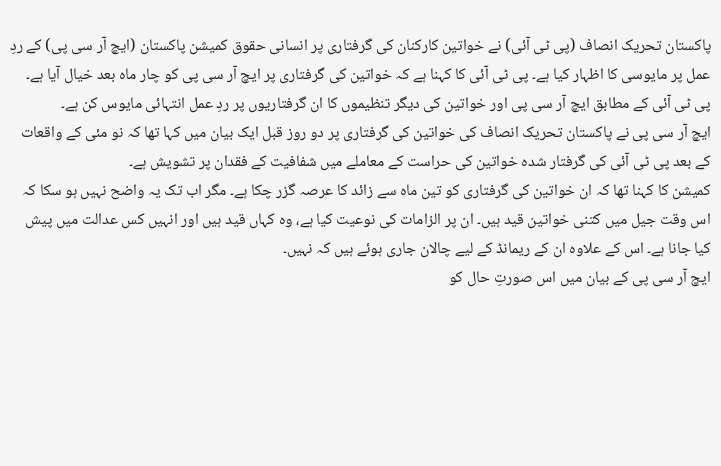پاکستان تحریک انصاف (پی ٹی آئی) نے خواتین کارکنان کی گرفتاری پر انسانی حقوق کمیشن پاکستان (ایچ آر سی پی) کے ردِ عمل پر مایوسی کا اظہار کیا ہے۔ پی ٹی آئی کا کہنا ہے کہ خواتین کی گرفتاری پر ایچ آر سی پی کو چار ماہ بعد خیال آیا ہے۔
پی ٹی آئی کے مطابق ایچ آر سی پی اور خواتین کی دیگر تنظیموں کا ان گرفتاریوں پر ردِ عمل انتہائی مایوس کن ہے۔
ایچ آر سی پی نے پاکستان تحریک انصاف کی خواتین کی گرفتاری پر دو روز قبل ایک بیان میں کہا تھا کہ نو مئی کے واقعات کے بعد پی ٹی آئی کی گرفتار شدہ خواتین کی حراست کے معاملے میں شفافیت کے فقدان پر تشویش ہے۔
کمیشن کا کہنا تھا کہ ان خواتین کی گرفتاری کو تین ماہ سے زائد کا عرصہ گزر چکا ہے۔ مگر اب تک یہ واضح نہیں ہو سکا کہ اس وقت جیل میں کتنی خواتین قید ہیں۔ ان پر الزامات کی نوعیت کیا ہے، وہ کہاں قید ہیں اور انہیں کس عدالت میں پیش کیا جانا ہے۔ اس کے علاوہ ان کے ریمانڈ کے لیے چالان جاری ہوئے ہیں کہ نہیں۔
ایچ آر سی پی کے بیان میں اس صورتِ حال کو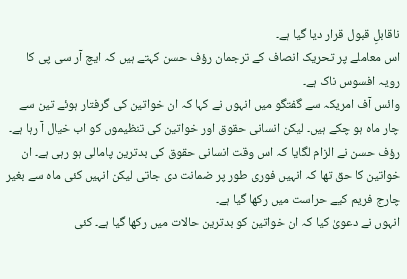ناقابلِ قبول قرار دیا گیا ہے۔
اس معاملے پر تحریک انصاف کے ترجمان رؤف حسن کہتے ہیں کہ ایچ آر سی پی کا رویہ افسوس ناک ہے۔
وائس آف امریکہ سے گفتگو میں انہوں نے کہا کہ ان خواتین کی گرفتار ہوئے تین سے چار ماہ ہو چکے ہیں۔ لیکن انسانی حقوق اور خواتین کی تنظیموں کو اب خیال آ رہا ہے۔
رؤف حسن نے الزام لگایا کہ اس وقت انسانی حقوق کی بدترین پامالی ہو رہی ہے۔ ان خواتین کا حق تھا کہ انہیں فوری طور پر ضمانت دی جاتی لیکن انہیں کئی ماہ سے بغیر چارج فریم کیے حراست میں رکھا گیا ہے۔
انہوں نے دعویٰ کیا کہ ان خواتین کو بدترین حالات میں رکھا گیا ہے۔ کئی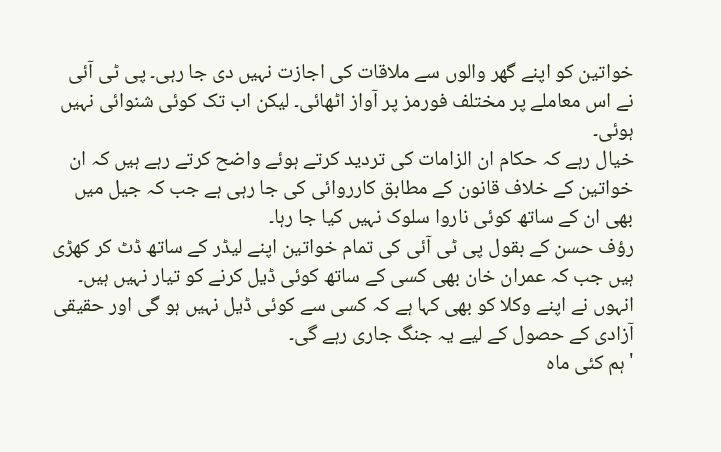خواتین کو اپنے گھر والوں سے ملاقات کی اجازت نہیں دی جا رہی۔ پی ٹی آئی نے اس معاملے پر مختلف فورمز پر آواز اٹھائی۔ لیکن اب تک کوئی شنوائی نہیں ہوئی۔
خیال رہے کہ حکام ان الزامات کی تردید کرتے ہوئے واضح کرتے رہے ہیں کہ ان خواتین کے خلاف قانون کے مطابق کارروائی کی جا رہی ہے جب کہ جیل میں بھی ان کے ساتھ کوئی ناروا سلوک نہیں کیا جا رہا۔
رؤف حسن کے بقول پی ٹی آئی کی تمام خواتین اپنے لیڈر کے ساتھ ڈٹ کر کھڑی ہیں جب کہ عمران خان بھی کسی کے ساتھ کوئی ڈیل کرنے کو تیار نہیں ہیں۔
انہوں نے اپنے وکلا کو بھی کہا ہے کہ کسی سے کوئی ڈیل نہیں ہو گی اور حقیقی آزادی کے حصول کے لیے یہ جنگ جاری رہے گی۔
'ہم کئی ماہ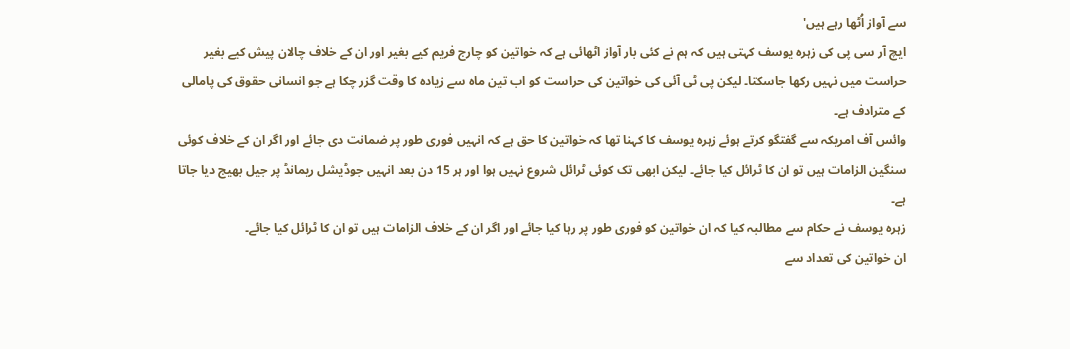سے آواز اُٹھا رہے ہیں'
ایچ آر سی پی کی زہرہ یوسف کہتی ہیں کہ ہم نے کئی بار آواز اٹھائی ہے کہ خواتین کو چارج فریم کیے بغیر اور ان کے خلاف چالان پیش کیے بغیر حراست میں نہیں رکھا جاسکتا۔ لیکن پی ٹی آئی کی خواتین کی حراست کو اب تین ماہ سے زیادہ کا وقت گزر چکا ہے جو انسانی حقوق کی پامالی کے مترادف ہے۔
وائس آف امریکہ سے گفتگو کرتے ہوئے زہرہ یوسف کا کہنا تھا کہ خواتین کا حق ہے کہ انہیں فوری طور پر ضمانت دی جائے اور اگر ان کے خلاف کوئی سنگین الزامات ہیں تو ان کا ٹرائل کیا جائے۔ لیکن ابھی تک کوئی ٹرائل شروع نہیں ہوا اور ہر 15 دن بعد انہیں جوڈیشل ریمانڈ پر جیل بھیج دیا جاتا ہے۔
زہرہ یوسف نے حکام سے مطالبہ کیا کہ ان خواتین کو فوری طور پر رہا کیا جائے اور اگر ان کے خلاف الزامات ہیں تو ان کا ٹرائل کیا جائے۔
ان خواتین کی تعداد سے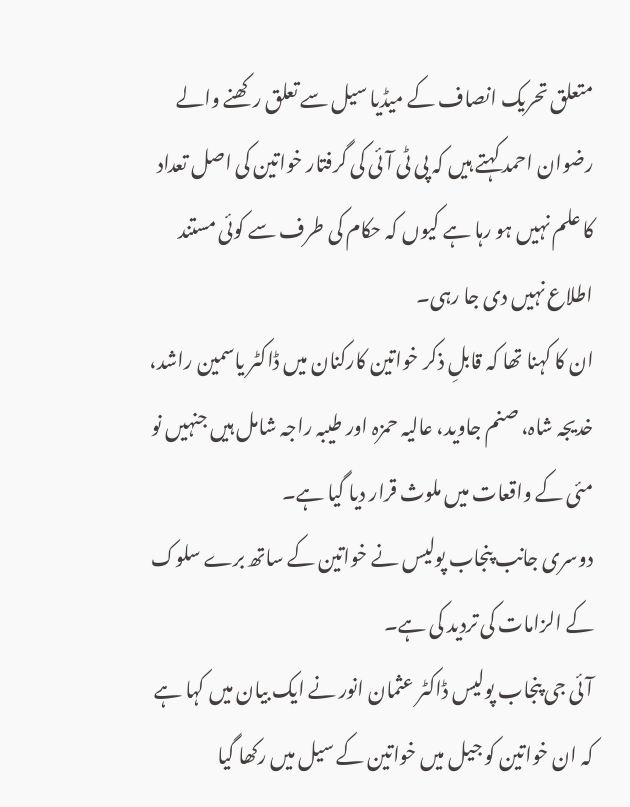متعلق تحریک انصاف کے میڈیا سیل سے تعلق رکھنے والے رضوان احمد کہتے ہیں کہ پی ٹی آئی کی گرفتار خواتین کی اصل تعداد کا علم نہیں ہو رہا ہے کیوں کہ حکام کی طرف سے کوئی مستند اطلاع نہیں دی جا رہی۔
ان کا کہنا تھا کہ قابلِ ذکر خواتین کارکنان میں ڈاکٹر یاسمین راشد، خدیجہ شاہ، صنم جاوید، عالیہ حمزہ اور طیبہ راجہ شامل ہیں جنہیں نو مئی کے واقعات میں ملوث قرار دیا گیا ہے۔
دوسری جانب پنجاب پولیس نے خواتین کے ساتھ برے سلوک کے الزامات کی تردید کی ہے۔
آئی جی پنجاب پولیس ڈاکٹر عثمان انور نے ایک بیان میں کہا ہے کہ ان خواتین کو جیل میں خواتین کے سیل میں رکھا گیا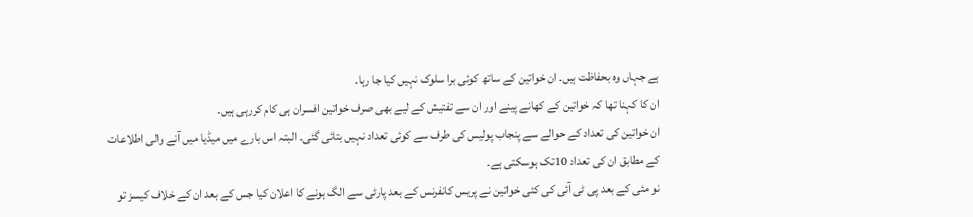ہے جہاں وہ بحفاظت ہیں۔ ان خواتین کے ساتھ کوئی برا سلوک نہیں کیا جا رہا۔
ان کا کہنا تھا کہ خواتین کے کھانے پینے اور ان سے تفتیش کے لیے بھی صرف خواتین افسران ہی کام کررہی ہیں۔
ان خواتین کی تعداد کے حوالے سے پنجاب پولیس کی طرف سے کوئی تعداد نہیں بتائی گئی۔ البتہ اس بارے میں میڈیا میں آنے والی اطلاعات کے مطابق ان کی تعداد 10تک ہوسکتی ہے۔
نو مئی کے بعد پی ٹی آئی کی کئی خواتین نے پریس کانفرنس کے بعد پارٹی سے الگ ہونے کا اعلان کیا جس کے بعد ان کے خلاف کیسز تو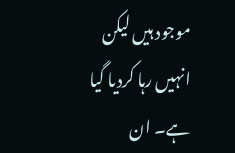موجود ہیں لیکن انہیں رہا کردیا گیا ہے۔ ان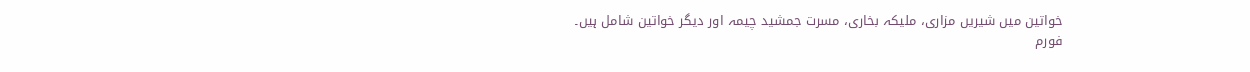خواتین میں شیریں مزاری، ملیکہ بخاری، مسرت جمشید چیمہ اور دیگر خواتین شامل ہیں۔
فورم